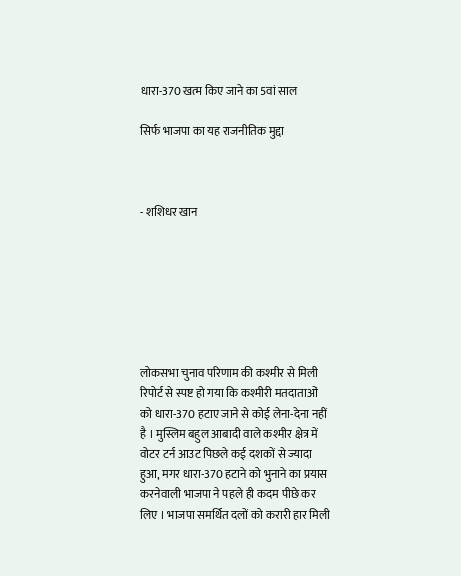धारा-370 खत्म किए जाने का 5वां साल

सिर्फ भाजपा का यह राजनीतिक मुद्दा



- शशिधर खान







लोकसभा चुनाव परिणाम की कश्मीर से मिली रिपोर्ट से स्पष्ट हो गया कि कश्मीरी मतदाताओं को धारा-370 हटाए जाने से कोई लेना-देना नहीं है । मुस्लिम बहुल आबादी वाले कश्मीर क्षेत्र में वोटर टर्न आउट पिछले कई दशकों से ज्यादा हुआ, मगर धारा-370 हटाने को भुनाने का प्रयास करनेवाली भाजपा ने पहले ही कदम पीछे कर लिए । भाजपा समर्थित दलों को करारी हार मिली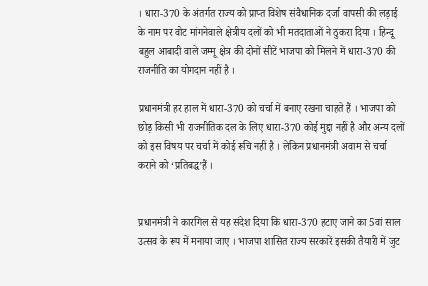। धारा-370 के अंतर्गत राज्य को प्राप्त विशेष संवैधानिक दर्जा वापसी की लड़ाई के नाम पर वोट मांगनेवाले क्षेत्रीय दलों को भी मतदाताओं ने ठुकरा दिया । हिन्दू बहुल आबादी वाले जम्मू क्षेत्र की दोनों सीटें भाजपा को मिलने में धारा-370 की राजनीति का योगदान नहीं है ।

प्रधानमंत्री हर हाल में धारा-370 को चर्चा में बनाए रखना चाहते हैं । भाजपा को छोड़ किसी भी राजनीतिक दल के लिए धारा-370 कोई मुद्दा नहीं है और अन्य दलों को इस विषय पर चर्चा में कोई रूचि नहीं है । लेकिन प्रधानमंत्री अवाम से चर्चा कराने को ‘प्रतिबद्ध’हैं ।


प्रधानमंत्री ने कारगिल से यह संदेश दिया कि धारा-370 हटाए जाने का 5वां साल उत्सव के रूप में मनाया जाए । भाजपा शासित राज्य सरकारें इसकी तैयारी में जुट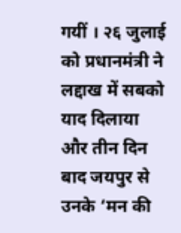गयीं । २६ जुलाई को प्रधानमंत्री ने लद्दाख में सबको याद दिलाया और तीन दिन बाद जयपुर से उनके ‘मन की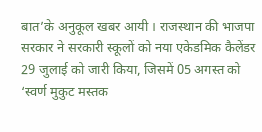बात’के अनुकूल खबर आयी । राजस्थान की भाजपा सरकार ने सरकारी स्कूलों को नया एकेडमिक कैलेंडर 29 जुलाई को जारी किया, जिसमें 05 अगस्त को ‘स्वर्ण मुकुट मस्तक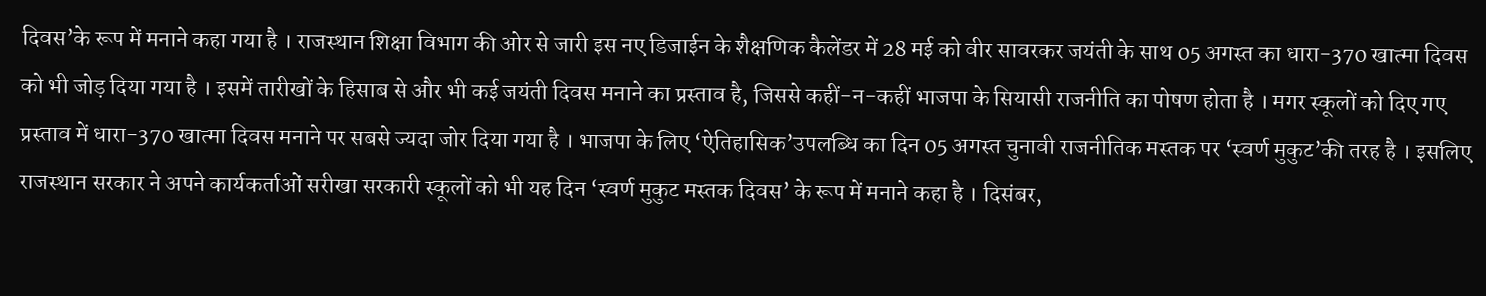दिवस’के रूप में मनाने कहा गया है । राजस्थान शिक्षा विभाग की ओर से जारी इस नए डिजाईन के शैक्षणिक कैलेंडर में 28 मई को वीर सावरकर जयंती के साथ 05 अगस्त का धारा-370 खात्मा दिवस को भी जोड़ दिया गया है । इसमें तारीखों के हिसाब से और भी कई जयंती दिवस मनाने का प्रस्ताव है, जिससे कहीं-न-कहीं भाजपा के सियासी राजनीति का पोषण होता है । मगर स्कूलों को दिए गए प्रस्ताव में धारा-370 खात्मा दिवस मनाने पर सबसे ज्यदा जोर दिया गया है । भाजपा के लिए ‘ऐतिहासिक’उपलब्धि का दिन 05 अगस्त चुनावी राजनीतिक मस्तक पर ‘स्वर्ण मुकुट’की तरह है । इसलिए राजस्थान सरकार ने अपने कार्यकर्ताओं सरीखा सरकारी स्कूलों को भी यह दिन ‘स्वर्ण मुकुट मस्तक दिवस’ के रूप में मनाने कहा है । दिसंबर,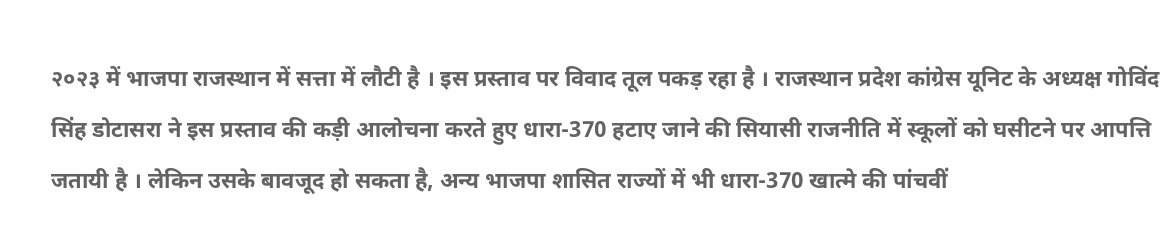२०२३ में भाजपा राजस्थान में सत्ता में लौटी है । इस प्रस्ताव पर विवाद तूल पकड़ रहा है । राजस्थान प्रदेश कांग्रेस यूनिट के अध्यक्ष गोविंद सिंह डोटासरा ने इस प्रस्ताव की कड़ी आलोचना करते हुए धारा-370 हटाए जाने की सियासी राजनीति में स्कूलों को घसीटने पर आपत्ति जतायी है । लेकिन उसके बावजूद हो सकता है, अन्य भाजपा शासित राज्यों में भी धारा-370 खात्मे की पांचवीं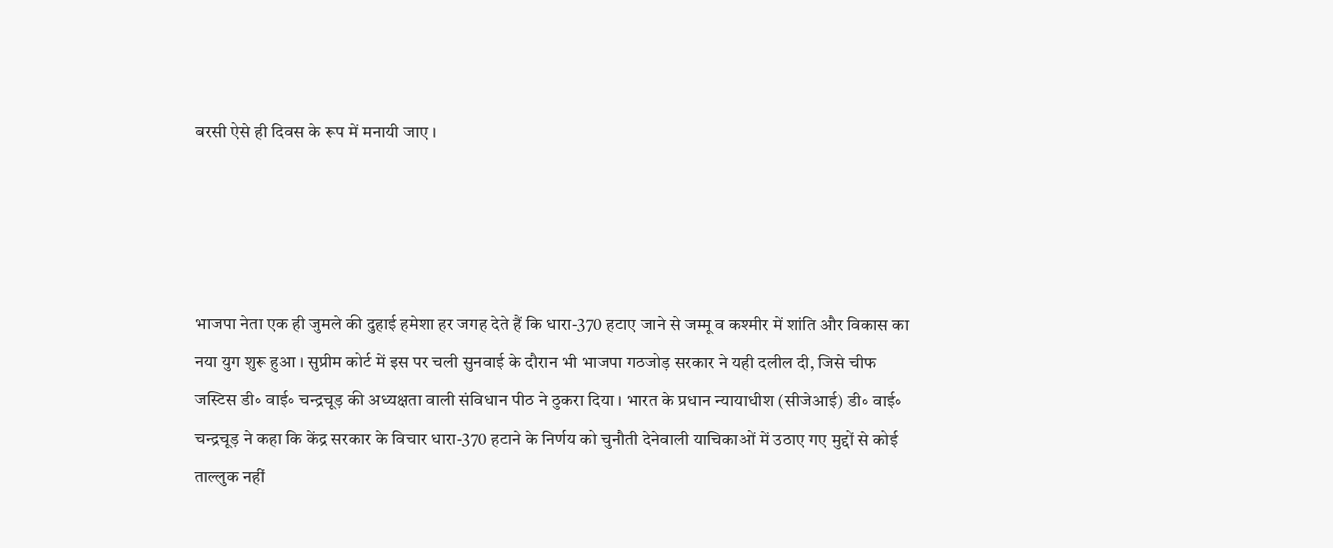बरसी ऐसे ही दिवस के रूप में मनायी जाए ।




भाजपा नेता एक ही जुमले की दुहाई हमेशा हर जगह देते हैं कि धारा-370 हटाए जाने से जम्मू व कश्मीर में शांति और विकास का नया युग शुरू हुआ । सुप्रीम कोर्ट में इस पर चली सुनवाई के दौरान भी भाजपा गठजोड़ सरकार ने यही दलील दी, जिसे चीफ जस्टिस डी॰ वाई॰ चन्द्रचूड़ की अध्यक्षता वाली संविधान पीठ ने ठुकरा दिया । भारत के प्रधान न्यायाधीश (सीजेआई) डी॰ वाई॰ चन्द्रचूड़ ने कहा कि केंद्र सरकार के विचार धारा-370 हटाने के निर्णय को चुनौती देनेवाली याचिकाओं में उठाए गए मुद्दों से कोई ताल्लुक नहीं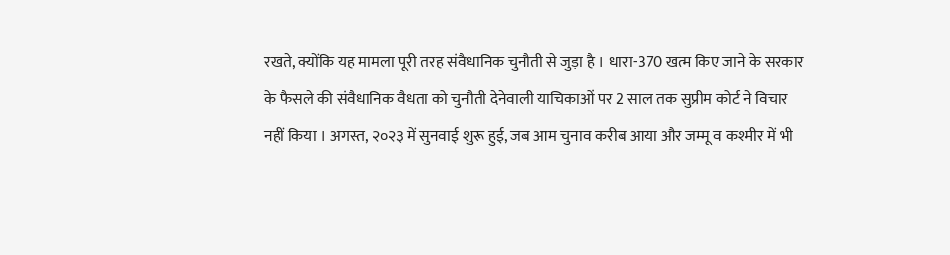रखते, क्योंकि यह मामला पूरी तरह संवैधानिक चुनौती से जुड़ा है । धारा-370 खत्म किए जाने के सरकार के फैसले की संवैधानिक वैधता को चुनौती देनेवाली याचिकाओं पर 2 साल तक सुप्रीम कोर्ट ने विचार नहीं किया । अगस्त, २०२३ में सुनवाई शुरू हुई, जब आम चुनाव करीब आया और जम्मू व कश्मीर में भी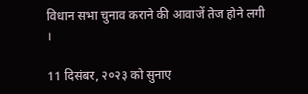विधान सभा चुनाव कराने की आवाजें तेज होने लगी ।

11 दिसंबर, २०२३ को सुनाए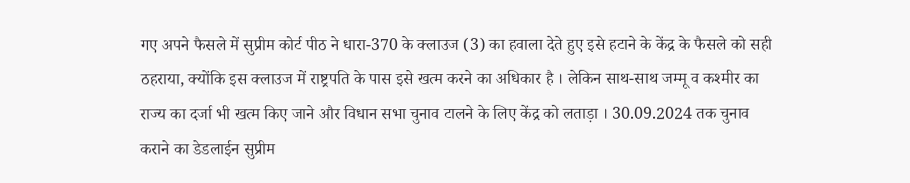गए अपने फैसले में सुप्रीम कोर्ट पीठ ने धारा-370 के क्लाउज (3) का हवाला देते हुए इसे हटाने के केंद्र के फैसले को सही ठहराया, क्योंकि इस क्लाउज में राष्ट्रपति के पास इसे खत्म करने का अधिकार है । लेकिन साथ-साथ जम्मू व कश्मीर का राज्य का दर्जा भी खत्म किए जाने और विधान सभा चुनाव टालने के लिए केंद्र को लताड़ा । 30.09.2024 तक चुनाव कराने का डेडलाईन सुप्रीम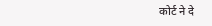कोर्ट ने दे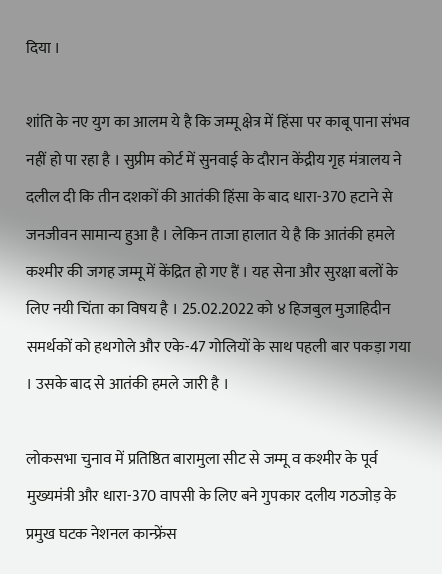दिया ।

शांति के नए युग का आलम ये है कि जम्मू क्षेत्र में हिंसा पर काबू पाना संभव नहीं हो पा रहा है । सुप्रीम कोर्ट में सुनवाई के दौरान केंद्रीय गृह मंत्रालय ने दलील दी कि तीन दशकों की आतंकी हिंसा के बाद धारा-370 हटाने से जनजीवन सामान्य हुआ है । लेकिन ताजा हालात ये है कि आतंकी हमले कश्मीर की जगह जम्मू में केंद्रित हो गए हैं । यह सेना और सुरक्षा बलों के लिए नयी चिंता का विषय है । 25.02.2022 को ४ हिजबुल मुजाहिदीन समर्थकों को हथगोले और एके-47 गोलियों के साथ पहली बार पकड़ा गया । उसके बाद से आतंकी हमले जारी है ।

लोकसभा चुनाव में प्रतिष्ठित बारामुला सीट से जम्मू व कश्मीर के पूर्व मुख्यमंत्री और धारा-370 वापसी के लिए बने गुपकार दलीय गठजोड़ के प्रमुख घटक नेशनल कान्फ्रेंस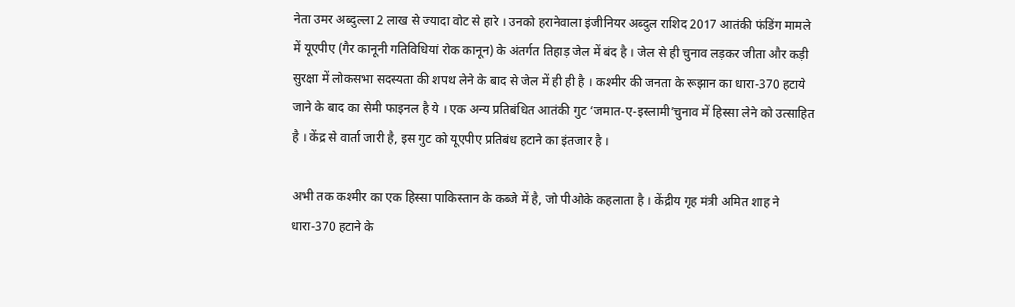नेता उमर अब्दुल्ला 2 लाख से ज्यादा वोट से हारे । उनको हरानेवाला इंजीनियर अब्दुल राशिद 2017 आतंकी फंडिंग मामले में यूएपीए (गैर कानूनी गतिविधियां रोक कानून) के अंतर्गत तिहाड़ जेल में बंद है । जेल से ही चुनाव लड़कर जीता और कड़ी सुरक्षा में लोकसभा सदस्यता की शपथ लेने के बाद से जेल में ही ही है । कश्मीर की जनता के रूझान का धारा-370 हटाये जाने के बाद का सेमी फाइनल है ये । एक अन्य प्रतिबंधित आतंकी गुट ‘जमात-ए-इस्लामी’चुनाव में हिस्सा लेने को उत्साहित है । केंद्र से वार्ता जारी है, इस गुट को यूएपीए प्रतिबंध हटाने का इंतजार है ।

अभी तक कश्मीर का एक हिस्सा पाकिस्तान के कब्जे में है, जो पीओके कहलाता है । केंद्रीय गृह मंत्री अमित शाह ने धारा-370 हटाने के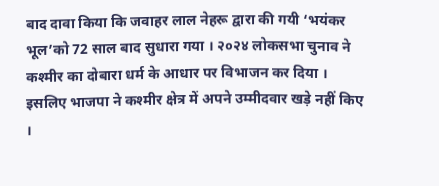बाद दावा किया कि जवाहर लाल नेहरू द्वारा की गयी ‘भयंकर भूल’को 72 साल बाद सुधारा गया । २०२४ लोकसभा चुनाव ने कश्मीर का दोबारा धर्म के आधार पर विभाजन कर दिया । इसलिए भाजपा ने कश्मीर क्षेत्र में अपने उम्मीदवार खड़े नहीं किए ।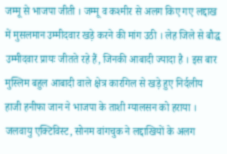जम्मू से भाजपा जीती । जम्मू व कश्मीर से अलग किए गए लद्दाख में मुसलमान उम्मीदवार खड़े करने की मांग उठी । लेह जिले से बौद्ध उम्मीदवार प्रायः जीतते रहे हैं, जिनकी आबादी ज्यादा है । इस बार मुस्लिम बहुल आबादी वाले क्षेत्र कारगिल से खड़े हुए निर्दलीय हाजी हनीफा जान ने भाजपा के ताशी ग्यालसन को हराया । जलवायु एक्टिविस्ट, सोनम वांगचुक ने लद्दाखियों के अलग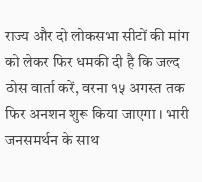राज्य और दो लोकसभा सीटों की मांग को लेकर फिर धमकी दी है कि जल्द ठोस वार्ता करें, वरना १५ अगस्त तक फिर अनशन शुरू किया जाएगा । भारी जनसमर्थन के साथ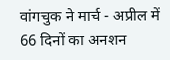वांगचुक ने मार्च - अप्रील में 66 दिनों का अनशन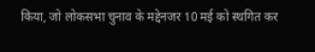किया, जो लोकसभा चुनाव के मद्देनजर 10 मई को स्थगित कर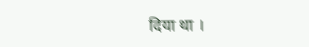दिया था ।